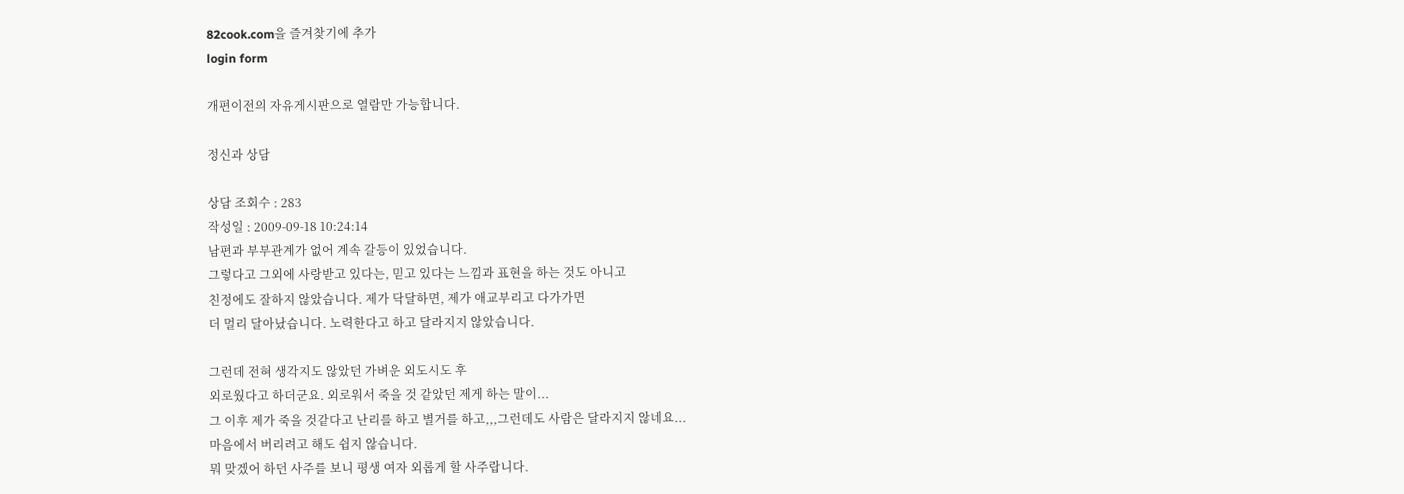82cook.com을 즐겨찾기에 추가
login form

개편이전의 자유게시판으로 열람만 가능합니다.

정신과 상담

상담 조회수 : 283
작성일 : 2009-09-18 10:24:14
남편과 부부관계가 없어 계속 갈등이 있었습니다.
그렇다고 그외에 사랑받고 있다는, 믿고 있다는 느낌과 표현을 하는 것도 아니고
친정에도 잘하지 않았습니다. 제가 닥달하면, 제가 애교부리고 다가가면
더 멀리 달아났습니다. 노력한다고 하고 달라지지 않았습니다.

그런데 전혀 생각지도 않았던 가벼운 외도시도 후
외로웠다고 하더군요. 외로워서 죽을 것 같았던 제게 하는 말이...
그 이후 제가 죽을 것같다고 난리를 하고 별거를 하고,,,그런데도 사람은 달라지지 않네요...
마음에서 버리려고 해도 쉽지 않습니다.
뭐 맞겠어 하던 사주를 보니 평생 여자 외롭게 할 사주랍니다.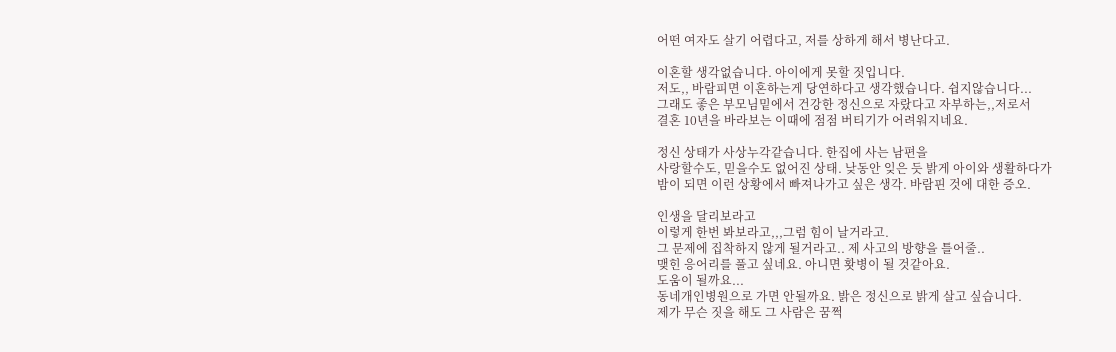어떤 여자도 살기 어렵다고, 저를 상하게 해서 병난다고.

이혼할 생각없습니다. 아이에게 못할 짓입니다.
저도,, 바람피면 이혼하는게 당연하다고 생각했습니다. 쉽지않습니다...
그래도 좋은 부모님밑에서 건강한 정신으로 자랐다고 자부하는,,저로서
결혼 10년을 바라보는 이때에 점점 버티기가 어려워지네요.

정신 상태가 사상누각같습니다. 한집에 사는 남편을
사랑할수도, 믿을수도 없어진 상태. 낮동안 잊은 듯 밝게 아이와 생활하다가
밤이 되면 이런 상황에서 빠져나가고 싶은 생각. 바람핀 것에 대한 증오.

인생을 달리보라고
이렇게 한번 봐보라고,,,그럼 힘이 날거라고.
그 문제에 집착하지 않게 될거라고.. 제 사고의 방향을 틀어줄..
맺힌 응어리를 풀고 싶네요. 아니면 홧병이 될 것같아요.
도움이 될까요...
동네개인병원으로 가면 안될까요. 밝은 정신으로 밝게 살고 싶습니다.
제가 무슨 짓을 해도 그 사람은 꿈쩍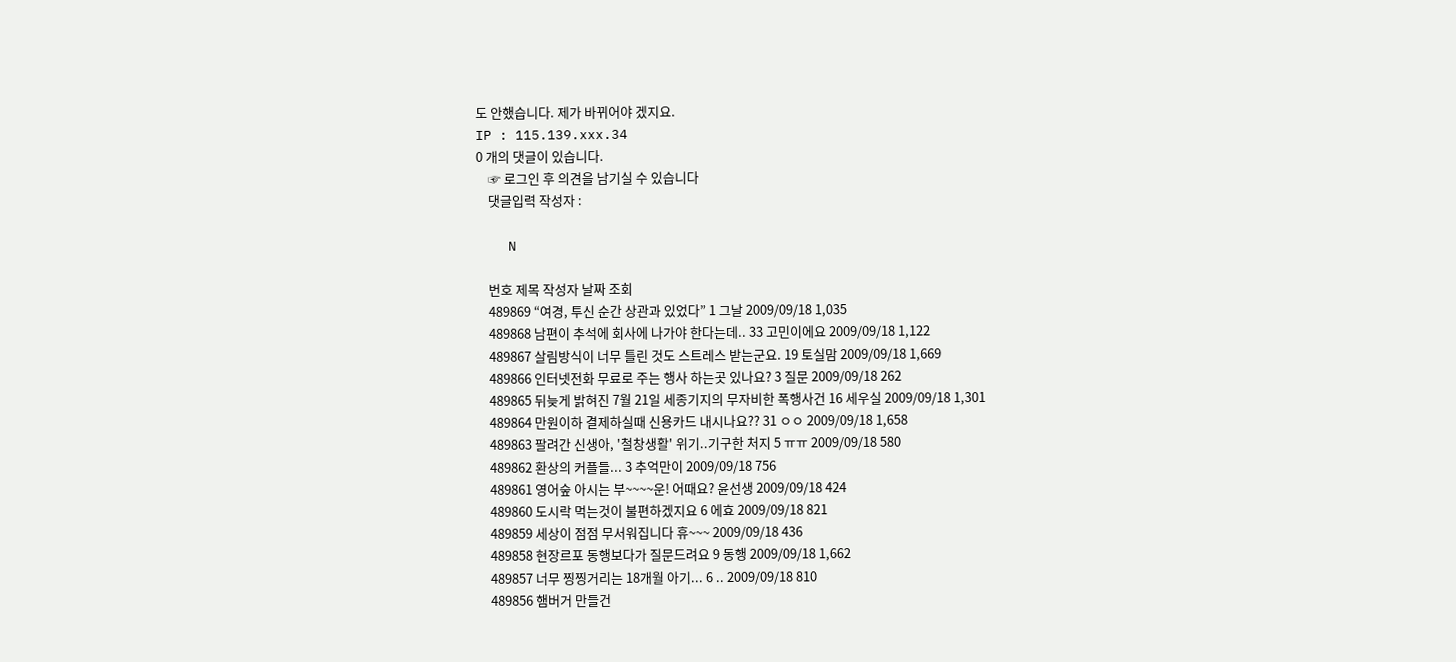도 안했습니다. 제가 바뀌어야 겠지요.
IP : 115.139.xxx.34
0 개의 댓글이 있습니다.
    ☞ 로그인 후 의견을 남기실 수 있습니다
    댓글입력 작성자 :

    N

    번호 제목 작성자 날짜 조회
    489869 “여경, 투신 순간 상관과 있었다” 1 그날 2009/09/18 1,035
    489868 남편이 추석에 회사에 나가야 한다는데.. 33 고민이에요 2009/09/18 1,122
    489867 살림방식이 너무 틀린 것도 스트레스 받는군요. 19 토실맘 2009/09/18 1,669
    489866 인터넷전화 무료로 주는 행사 하는곳 있나요? 3 질문 2009/09/18 262
    489865 뒤늦게 밝혀진 7월 21일 세종기지의 무자비한 폭행사건 16 세우실 2009/09/18 1,301
    489864 만원이하 결제하실때 신용카드 내시나요?? 31 ㅇㅇ 2009/09/18 1,658
    489863 팔려간 신생아, '철창생활' 위기..기구한 처지 5 ㅠㅠ 2009/09/18 580
    489862 환상의 커플들... 3 추억만이 2009/09/18 756
    489861 영어숲 아시는 부~~~~운! 어때요? 윤선생 2009/09/18 424
    489860 도시락 먹는것이 불편하겠지요 6 에효 2009/09/18 821
    489859 세상이 점점 무서워집니다 휴~~~ 2009/09/18 436
    489858 현장르포 동행보다가 질문드려요 9 동행 2009/09/18 1,662
    489857 너무 찡찡거리는 18개월 아기... 6 .. 2009/09/18 810
    489856 햄버거 만들건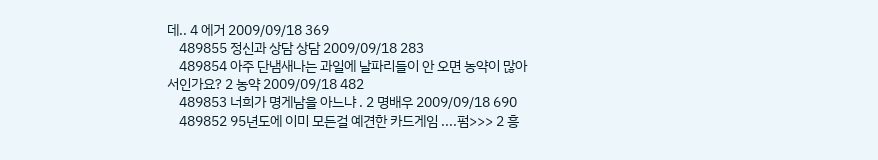데.. 4 에거 2009/09/18 369
    489855 정신과 상담 상담 2009/09/18 283
    489854 아주 단냄새나는 과일에 날파리들이 안 오면 농약이 많아서인가요? 2 농약 2009/09/18 482
    489853 너희가 명게남을 아느냐 . 2 명배우 2009/09/18 690
    489852 95년도에 이미 모든걸 예견한 카드게임 ....펌>>> 2 흥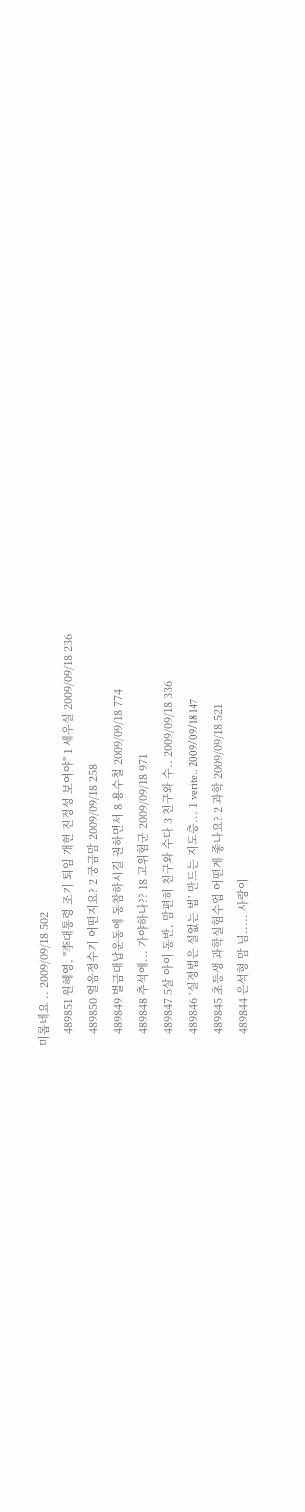미롭네요 .. 2009/09/18 502
    489851 원혜영, "李대통령 조기 퇴임 개헌 진정성 보여야" 1 세우실 2009/09/18 236
    489850 얼음정수기 어떤지요? 2 궁금맘 2009/09/18 258
    489849 벌금대납운동에 동참하시길 권하면서 8 용수철 2009/09/18 774
    489848 추석에... 가야하나?? 18 고위험군 2009/09/18 971
    489847 5살 아이 동반, 맘편히 친구와 수다 3 친구와 수.. 2009/09/18 336
    489846 ‘실정법은 실없는 법’ 만드는 지도층... 1 verite.. 2009/09/18 147
    489845 초등생 과학실험수업 어떤게 좋나요? 2 과학 2009/09/18 521
    489844 은석형 맘 님..... 사랑이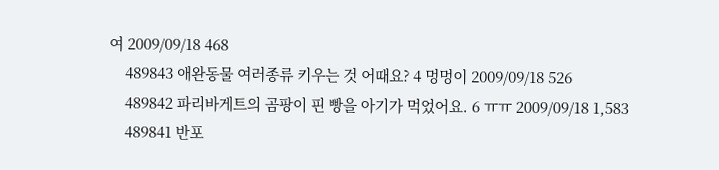여 2009/09/18 468
    489843 애완동물 여러종류 키우는 것 어때요? 4 멍멍이 2009/09/18 526
    489842 파리바게트의 곰팡이 핀 빵을 아기가 먹었어요. 6 ㅠㅠ 2009/09/18 1,583
    489841 반포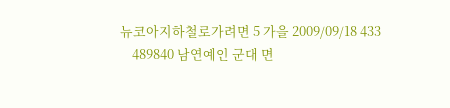뉴코아지하철로가려면 5 가을 2009/09/18 433
    489840 남연예인 군대 면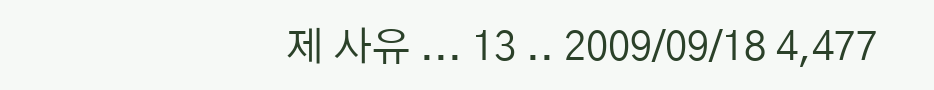제 사유 ... 13 .. 2009/09/18 4,477